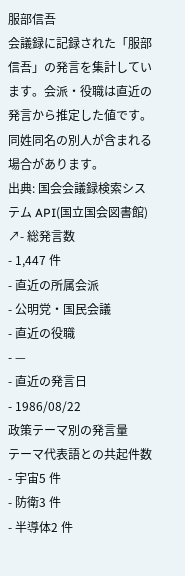服部信吾
会議録に記録された「服部信吾」の発言を集計しています。会派・役職は直近の発言から推定した値です。同姓同名の別人が含まれる場合があります。
出典: 国会会議録検索システム API(国立国会図書館) ↗- 総発言数
- 1,447 件
- 直近の所属会派
- 公明党・国民会議
- 直近の役職
- —
- 直近の発言日
- 1986/08/22
政策テーマ別の発言量
テーマ代表語との共起件数- 宇宙5 件
- 防衛3 件
- 半導体2 件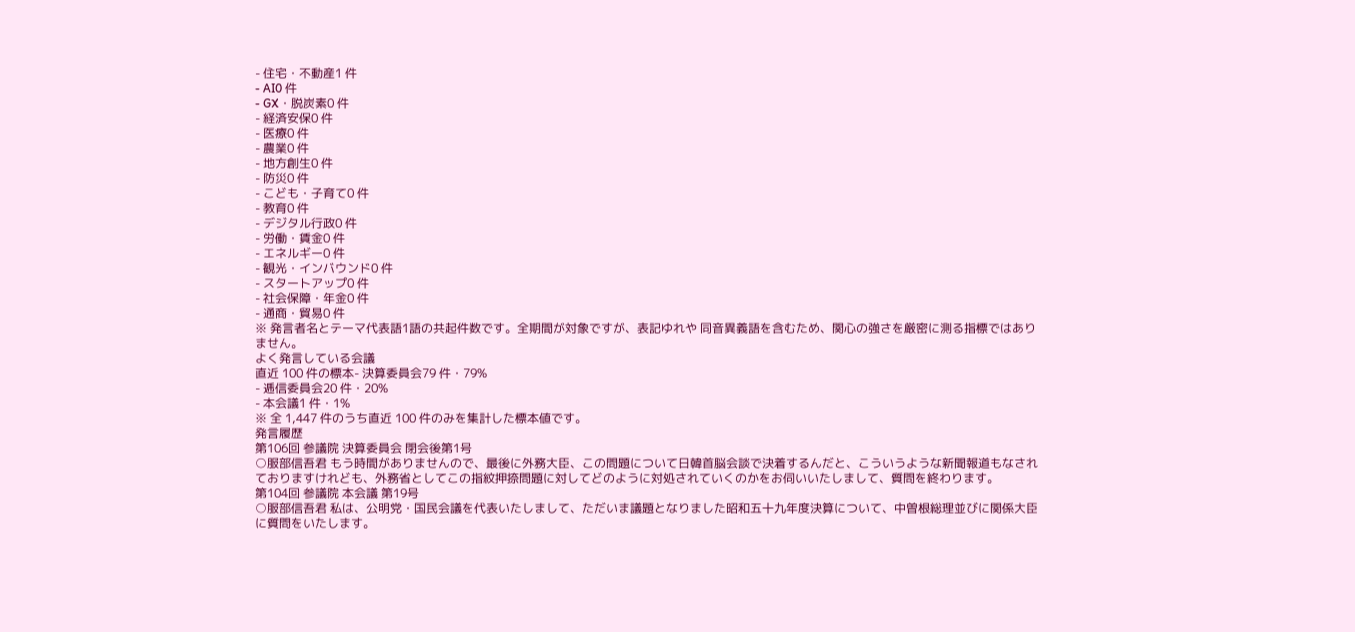- 住宅・不動産1 件
- AI0 件
- GX・脱炭素0 件
- 経済安保0 件
- 医療0 件
- 農業0 件
- 地方創生0 件
- 防災0 件
- こども・子育て0 件
- 教育0 件
- デジタル行政0 件
- 労働・賃金0 件
- エネルギー0 件
- 観光・インバウンド0 件
- スタートアップ0 件
- 社会保障・年金0 件
- 通商・貿易0 件
※ 発言者名とテーマ代表語1語の共起件数です。全期間が対象ですが、表記ゆれや 同音異義語を含むため、関心の強さを厳密に測る指標ではありません。
よく発言している会議
直近 100 件の標本- 決算委員会79 件・79%
- 逓信委員会20 件・20%
- 本会議1 件・1%
※ 全 1,447 件のうち直近 100 件のみを集計した標本値です。
発言履歴
第106回 参議院 決算委員会 閉会後第1号
○服部信吾君 もう時間がありませんので、最後に外務大臣、この問題について日韓首脳会談で決着するんだと、こういうような新聞報道もなされておりますけれども、外務省としてこの指紋押捺問題に対してどのように対処されていくのかをお伺いいたしまして、質問を終わります。
第104回 参議院 本会議 第19号
○服部信吾君 私は、公明党・国民会議を代表いたしまして、ただいま議題となりました昭和五十九年度決算について、中曽根総理並びに関係大臣に質問をいたします。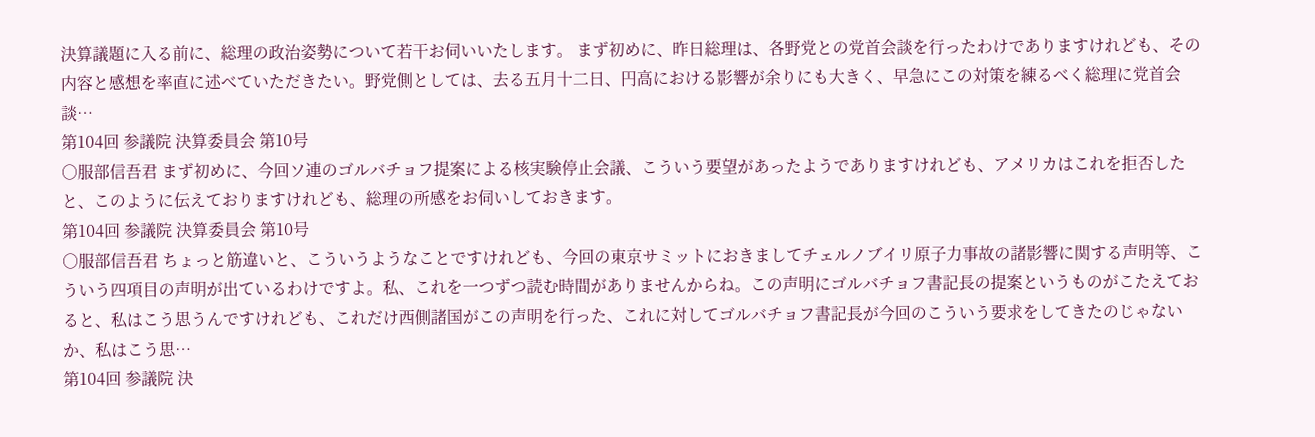決算議題に入る前に、総理の政治姿勢について若干お伺いいたします。 まず初めに、昨日総理は、各野党との党首会談を行ったわけでありますけれども、その内容と感想を率直に述べていただきたい。野党側としては、去る五月十二日、円高における影響が余りにも大きく、早急にこの対策を練るべく総理に党首会談…
第104回 参議院 決算委員会 第10号
○服部信吾君 まず初めに、今回ソ連のゴルバチョフ提案による核実験停止会議、こういう要望があったようでありますけれども、アメリカはこれを拒否したと、このように伝えておりますけれども、総理の所感をお伺いしておきます。
第104回 参議院 決算委員会 第10号
○服部信吾君 ちょっと筋違いと、こういうようなことですけれども、今回の東京サミットにおきましてチェルノブイリ原子力事故の諸影響に関する声明等、こういう四項目の声明が出ているわけですよ。私、これを一つずつ読む時間がありませんからね。この声明にゴルバチョフ書記長の提案というものがこたえておると、私はこう思うんですけれども、これだけ西側諸国がこの声明を行った、これに対してゴルバチョフ書記長が今回のこういう要求をしてきたのじゃないか、私はこう思…
第104回 参議院 決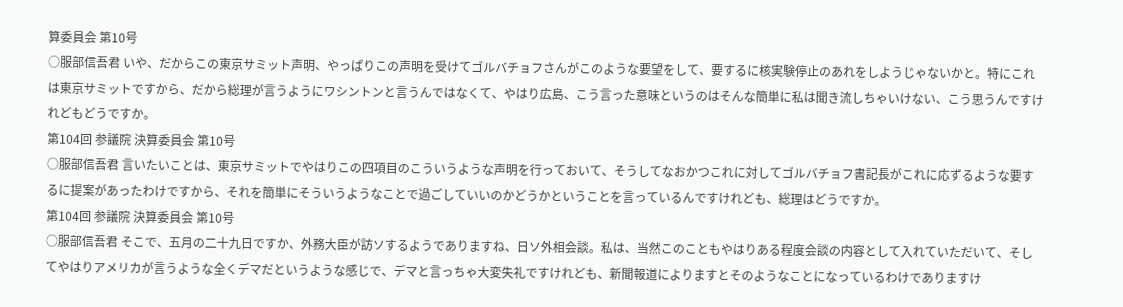算委員会 第10号
○服部信吾君 いや、だからこの東京サミット声明、やっぱりこの声明を受けてゴルバチョフさんがこのような要望をして、要するに核実験停止のあれをしようじゃないかと。特にこれは東京サミットですから、だから総理が言うようにワシントンと言うんではなくて、やはり広島、こう言った意味というのはそんな簡単に私は聞き流しちゃいけない、こう思うんですけれどもどうですか。
第104回 参議院 決算委員会 第10号
○服部信吾君 言いたいことは、東京サミットでやはりこの四項目のこういうような声明を行っておいて、そうしてなおかつこれに対してゴルバチョフ書記長がこれに応ずるような要するに提案があったわけですから、それを簡単にそういうようなことで過ごしていいのかどうかということを言っているんですけれども、総理はどうですか。
第104回 参議院 決算委員会 第10号
○服部信吾君 そこで、五月の二十九日ですか、外務大臣が訪ソするようでありますね、日ソ外相会談。私は、当然このこともやはりある程度会談の内容として入れていただいて、そしてやはりアメリカが言うような全くデマだというような感じで、デマと言っちゃ大変失礼ですけれども、新聞報道によりますとそのようなことになっているわけでありますけ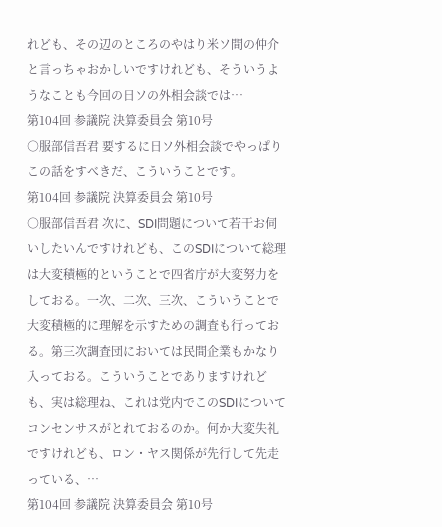れども、その辺のところのやはり米ソ間の仲介と言っちゃおかしいですけれども、そういうようなことも今回の日ソの外相会談では…
第104回 参議院 決算委員会 第10号
○服部信吾君 要するに日ソ外相会談でやっぱりこの話をすべきだ、こういうことです。
第104回 参議院 決算委員会 第10号
○服部信吾君 次に、SDI問題について若干お伺いしたいんですけれども、このSDIについて総理は大変積極的ということで四省庁が大変努力をしておる。一次、二次、三次、こういうことで大変積極的に理解を示すための調査も行っておる。第三次調査団においては民間企業もかなり入っておる。こういうことでありますけれども、実は総理ね、これは党内でこのSDIについてコンセンサスがとれておるのか。何か大変失礼ですけれども、ロン・ヤス関係が先行して先走っている、…
第104回 参議院 決算委員会 第10号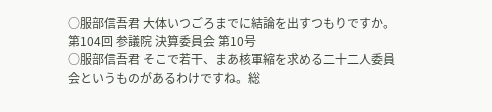○服部信吾君 大体いつごろまでに結論を出すつもりですか。
第104回 参議院 決算委員会 第10号
○服部信吾君 そこで若干、まあ核軍縮を求める二十二人委員会というものがあるわけですね。総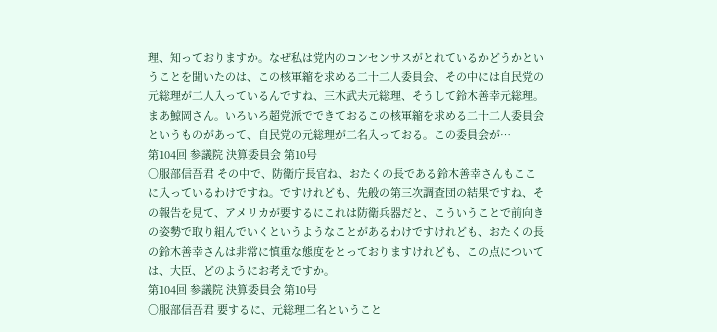理、知っておりますか。なぜ私は党内のコンセンサスがとれているかどうかということを聞いたのは、この核軍縮を求める二十二人委員会、その中には自民党の元総理が二人入っているんですね、三木武夫元総理、そうして鈴木善幸元総理。まあ鯨岡さん。いろいろ超党派でできておるこの核軍縮を求める二十二人委員会というものがあって、自民党の元総理が二名入っておる。この委員会が…
第104回 参議院 決算委員会 第10号
○服部信吾君 その中で、防衛庁長官ね、おたくの長である鈴木善幸さんもここに入っているわけですね。ですけれども、先般の第三次調査団の結果ですね、その報告を見て、アメリカが要するにこれは防衛兵器だと、こういうことで前向きの姿勢で取り組んでいくというようなことがあるわけですけれども、おたくの長の鈴木善幸さんは非常に慎重な態度をとっておりますけれども、この点については、大臣、どのようにお考えですか。
第104回 参議院 決算委員会 第10号
○服部信吾君 要するに、元総理二名ということ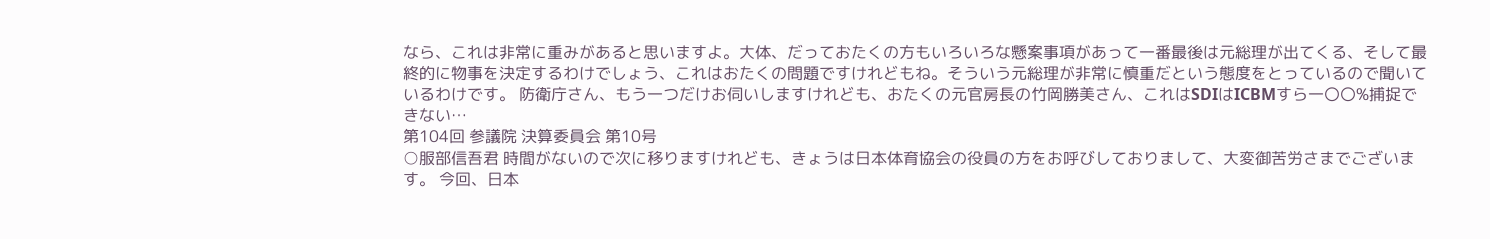なら、これは非常に重みがあると思いますよ。大体、だっておたくの方もいろいろな懸案事項があって一番最後は元総理が出てくる、そして最終的に物事を決定するわけでしょう、これはおたくの問題ですけれどもね。そういう元総理が非常に慎重だという態度をとっているので聞いているわけです。 防衛庁さん、もう一つだけお伺いしますけれども、おたくの元官房長の竹岡勝美さん、これはSDIはICBMすら一〇〇%捕捉できない…
第104回 参議院 決算委員会 第10号
○服部信吾君 時間がないので次に移りますけれども、きょうは日本体育協会の役員の方をお呼びしておりまして、大変御苦労さまでございます。 今回、日本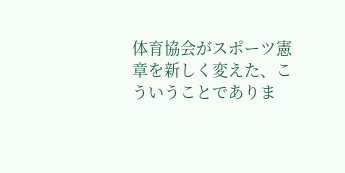体育協会がスポーツ憲章を新しく変えた、こういうことでありま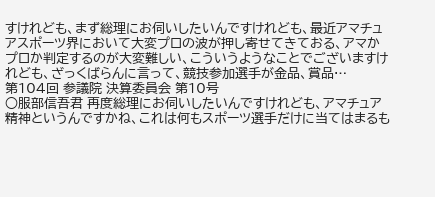すけれども、まず総理にお伺いしたいんですけれども、最近アマチュアスポーツ界において大変プロの波が押し寄せてきておる、アマかプロか判定するのが大変難しい、こういうようなことでございますけれども、ざっくばらんに言って、競技参加選手が金品、賞品…
第104回 参議院 決算委員会 第10号
○服部信吾君 再度総理にお伺いしたいんですけれども、アマチュア精神というんですかね、これは何もスポーツ選手だけに当てはまるも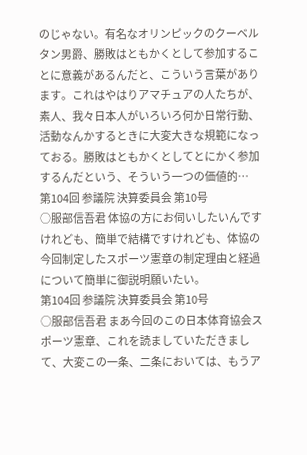のじゃない。有名なオリンピックのクーベルタン男爵、勝敗はともかくとして参加することに意義があるんだと、こういう言葉があります。これはやはりアマチュアの人たちが、素人、我々日本人がいろいろ何か日常行動、活動なんかするときに大変大きな規範になっておる。勝敗はともかくとしてとにかく参加するんだという、そういう一つの価値的…
第104回 参議院 決算委員会 第10号
○服部信吾君 体協の方にお伺いしたいんですけれども、簡単で結構ですけれども、体協の今回制定したスポーツ憲章の制定理由と経過について簡単に御説明願いたい。
第104回 参議院 決算委員会 第10号
○服部信吾君 まあ今回のこの日本体育協会スポーツ憲章、これを読ましていただきまして、大変この一条、二条においては、もうア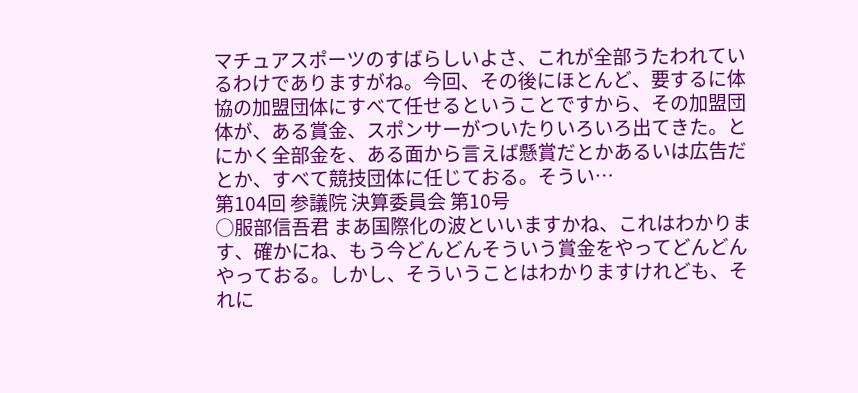マチュアスポーツのすばらしいよさ、これが全部うたわれているわけでありますがね。今回、その後にほとんど、要するに体協の加盟団体にすべて任せるということですから、その加盟団体が、ある賞金、スポンサーがついたりいろいろ出てきた。とにかく全部金を、ある面から言えば懸賞だとかあるいは広告だとか、すべて競技団体に任じておる。そうい…
第104回 参議院 決算委員会 第10号
○服部信吾君 まあ国際化の波といいますかね、これはわかります、確かにね、もう今どんどんそういう賞金をやってどんどんやっておる。しかし、そういうことはわかりますけれども、それに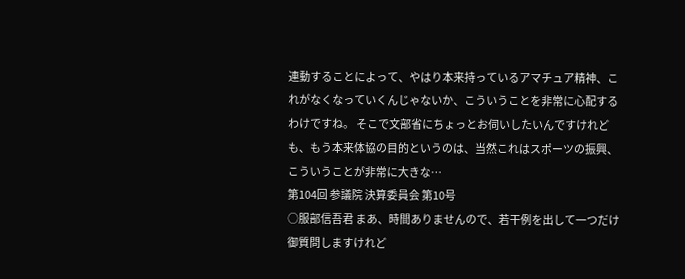連動することによって、やはり本来持っているアマチュア精神、これがなくなっていくんじゃないか、こういうことを非常に心配するわけですね。 そこで文部省にちょっとお伺いしたいんですけれども、もう本来体協の目的というのは、当然これはスポーツの振興、こういうことが非常に大きな…
第104回 参議院 決算委員会 第10号
○服部信吾君 まあ、時間ありませんので、若干例を出して一つだけ御質問しますけれど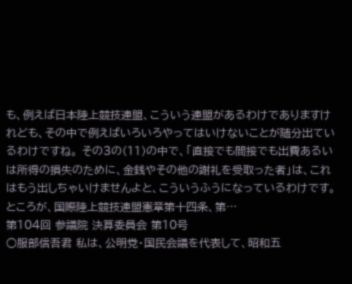も、例えば日本陸上競技連盟、こういう連盟があるわけでありますけれども、その中で例えばいろいろやってはいけないことが随分出ているわけですね。 その3の(11)の中で、「直接でも間接でも出費あるいは所得の損失のために、金銭やその他の謝礼を受取った者」は、これはもう出しちゃいけませんよと、こういうふうになっているわけです。ところが、国際陸上競技連盟憲章第十四条、第…
第104回 参議院 決算委員会 第10号
○服部信吾君 私は、公明党・国民会議を代表して、昭和五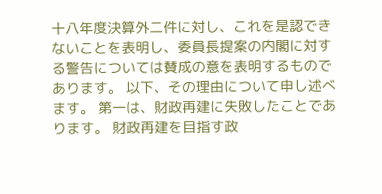十八年度決算外二件に対し、これを是認できないことを表明し、委員長提案の内閣に対する警告については賛成の意を表明するものであります。 以下、その理由について申し述べます。 第一は、財政再建に失敗したことであります。 財政再建を目指す政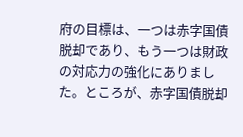府の目標は、一つは赤字国債脱却であり、もう一つは財政の対応力の強化にありました。ところが、赤字国債脱却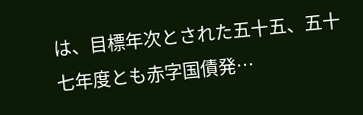は、目標年次とされた五十五、五十七年度とも赤字国債発…